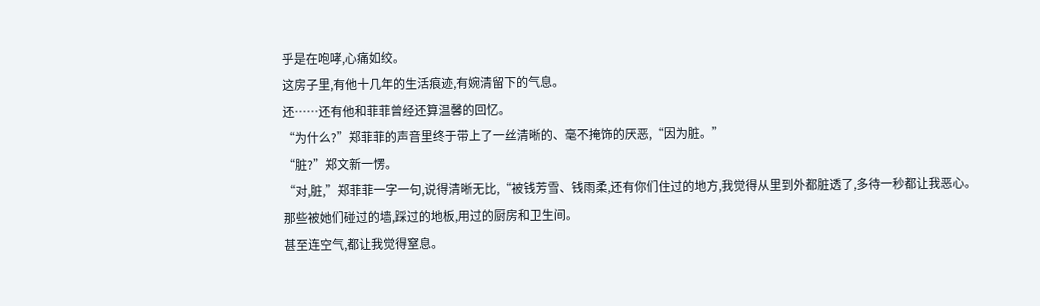乎是在咆哮,心痛如绞。
这房子里,有他十几年的生活痕迹,有婉清留下的气息。
还……还有他和菲菲曾经还算温馨的回忆。
“为什么?”郑菲菲的声音里终于带上了一丝清晰的、毫不掩饰的厌恶,“因为脏。”
“脏?”郑文新一愣。
“对,脏,”郑菲菲一字一句,说得清晰无比,“被钱芳雪、钱雨柔,还有你们住过的地方,我觉得从里到外都脏透了,多待一秒都让我恶心。
那些被她们碰过的墙,踩过的地板,用过的厨房和卫生间。
甚至连空气,都让我觉得窒息。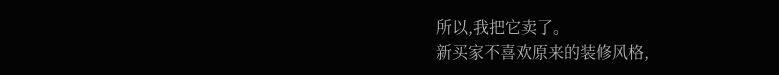所以,我把它卖了。
新买家不喜欢原来的装修风格,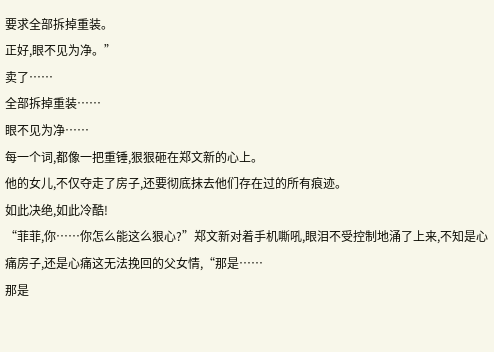要求全部拆掉重装。
正好,眼不见为净。”
卖了……
全部拆掉重装……
眼不见为净……
每一个词,都像一把重锤,狠狠砸在郑文新的心上。
他的女儿,不仅夺走了房子,还要彻底抹去他们存在过的所有痕迹。
如此决绝,如此冷酷!
“菲菲,你……你怎么能这么狠心?”郑文新对着手机嘶吼,眼泪不受控制地涌了上来,不知是心痛房子,还是心痛这无法挽回的父女情,“那是……
那是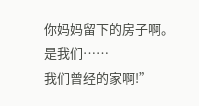你妈妈留下的房子啊。
是我们……
我们曾经的家啊!”